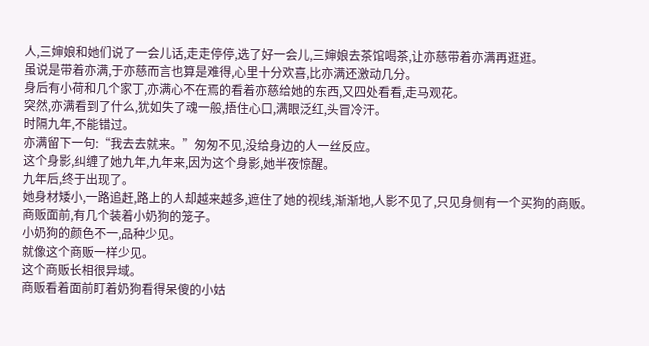人,三婶娘和她们说了一会儿话,走走停停,选了好一会儿,三婶娘去茶馆喝茶,让亦慈带着亦满再逛逛。
虽说是带着亦满,于亦慈而言也算是难得,心里十分欢喜,比亦满还激动几分。
身后有小荷和几个家丁,亦满心不在焉的看着亦慈给她的东西,又四处看看,走马观花。
突然,亦满看到了什么,犹如失了魂一般,捂住心口,满眼泛红,头冒冷汗。
时隔九年,不能错过。
亦满留下一句:“我去去就来。”匆匆不见,没给身边的人一丝反应。
这个身影,纠缠了她九年,九年来,因为这个身影,她半夜惊醒。
九年后,终于出现了。
她身材矮小,一路追赶,路上的人却越来越多,遮住了她的视线,渐渐地,人影不见了,只见身侧有一个买狗的商贩。
商贩面前,有几个装着小奶狗的笼子。
小奶狗的颜色不一,品种少见。
就像这个商贩一样少见。
这个商贩长相很异域。
商贩看着面前盯着奶狗看得呆傻的小姑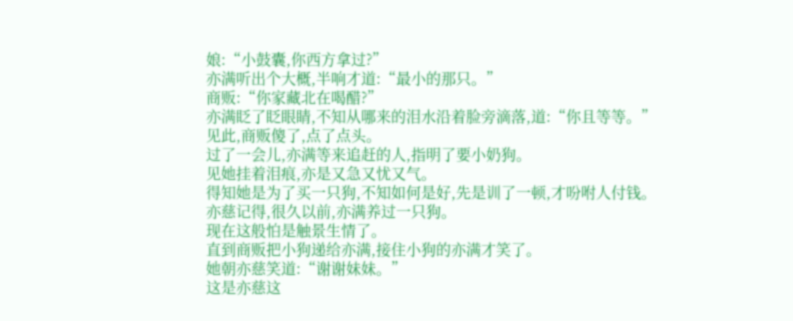娘:“小鼓囊,你西方拿过?”
亦满听出个大概,半响才道:“最小的那只。”
商贩:“你家藏北在喝醋?”
亦满眨了眨眼睛,不知从哪来的泪水沿着脸旁滴落,道:“你且等等。”
见此,商贩傻了,点了点头。
过了一会儿,亦满等来追赶的人,指明了要小奶狗。
见她挂着泪痕,亦是又急又忧又气。
得知她是为了买一只狗,不知如何是好,先是训了一顿,才吩咐人付钱。
亦慈记得,很久以前,亦满养过一只狗。
现在这般怕是触景生情了。
直到商贩把小狗递给亦满,接住小狗的亦满才笑了。
她朝亦慈笑道:“谢谢妹妹。”
这是亦慈这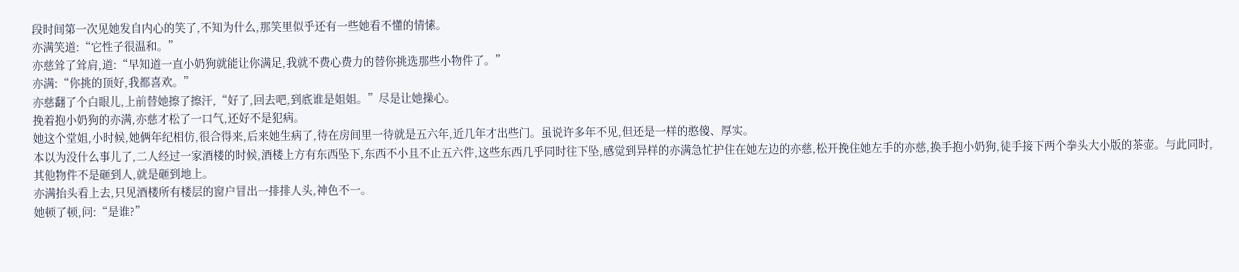段时间第一次见她发自内心的笑了,不知为什么,那笑里似乎还有一些她看不懂的情愫。
亦满笑道:“它性子很温和。”
亦慈耸了耸肩,道:“早知道一直小奶狗就能让你满足,我就不费心费力的替你挑选那些小物件了。”
亦满:“你挑的顶好,我都喜欢。”
亦慈翻了个白眼儿,上前替她擦了擦汗,“好了,回去吧,到底谁是姐姐。”尽是让她操心。
挽着抱小奶狗的亦满,亦慈才松了一口气,还好不是犯病。
她这个堂姐,小时候,她俩年纪相仿,很合得来,后来她生病了,待在房间里一待就是五六年,近几年才出些门。虽说许多年不见,但还是一样的憨傻、厚实。
本以为没什么事儿了,二人经过一家酒楼的时候,酒楼上方有东西坠下,东西不小且不止五六件,这些东西几乎同时往下坠,感觉到异样的亦满急忙护住在她左边的亦慈,松开挽住她左手的亦慈,换手抱小奶狗,徒手接下两个拳头大小版的茶壶。与此同时,其他物件不是砸到人,就是砸到地上。
亦满抬头看上去,只见酒楼所有楼层的窗户冒出一排排人头,神色不一。
她顿了顿,问:“是谁?”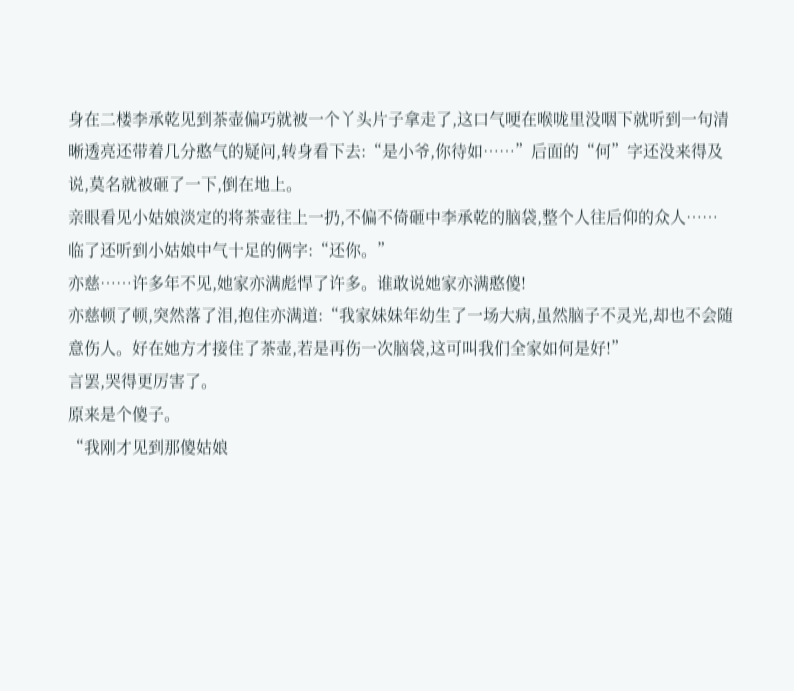身在二楼李承乾见到茶壶偏巧就被一个丫头片子拿走了,这口气哽在喉咙里没咽下就听到一句清晰透亮还带着几分憨气的疑问,转身看下去:“是小爷,你待如……”后面的“何”字还没来得及说,莫名就被砸了一下,倒在地上。
亲眼看见小姑娘淡定的将茶壶往上一扔,不偏不倚砸中李承乾的脑袋,整个人往后仰的众人……
临了还听到小姑娘中气十足的俩字:“还你。”
亦慈……许多年不见,她家亦满彪悍了许多。谁敢说她家亦满憨傻!
亦慈顿了顿,突然落了泪,抱住亦满道:“我家妹妹年幼生了一场大病,虽然脑子不灵光,却也不会随意伤人。好在她方才接住了茶壶,若是再伤一次脑袋,这可叫我们全家如何是好!”
言罢,哭得更厉害了。
原来是个傻子。
“我刚才见到那傻姑娘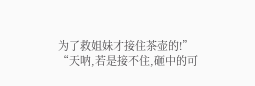为了救姐妹才接住茶壶的!”
“天呐,若是接不住,砸中的可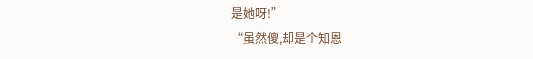是她呀!”
“虽然傻,却是个知恩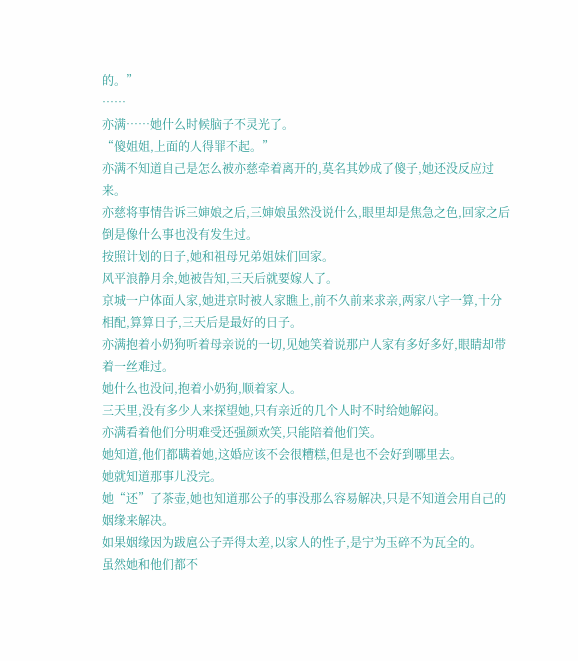的。”
……
亦满……她什么时候脑子不灵光了。
“傻姐姐,上面的人得罪不起。”
亦满不知道自己是怎么被亦慈牵着离开的,莫名其妙成了傻子,她还没反应过来。
亦慈将事情告诉三婶娘之后,三婶娘虽然没说什么,眼里却是焦急之色,回家之后倒是像什么事也没有发生过。
按照计划的日子,她和祖母兄弟姐妹们回家。
风平浪静月余,她被告知,三天后就要嫁人了。
京城一户体面人家,她进京时被人家瞧上,前不久前来求亲,两家八字一算,十分相配,算算日子,三天后是最好的日子。
亦满抱着小奶狗听着母亲说的一切,见她笑着说那户人家有多好多好,眼睛却带着一丝难过。
她什么也没问,抱着小奶狗,顺着家人。
三天里,没有多少人来探望她,只有亲近的几个人时不时给她解闷。
亦满看着他们分明难受还强颜欢笑,只能陪着他们笑。
她知道,他们都瞒着她,这婚应该不会很糟糕,但是也不会好到哪里去。
她就知道那事儿没完。
她“还”了茶壶,她也知道那公子的事没那么容易解决,只是不知道会用自己的姻缘来解决。
如果姻缘因为跋扈公子弄得太差,以家人的性子,是宁为玉碎不为瓦全的。
虽然她和他们都不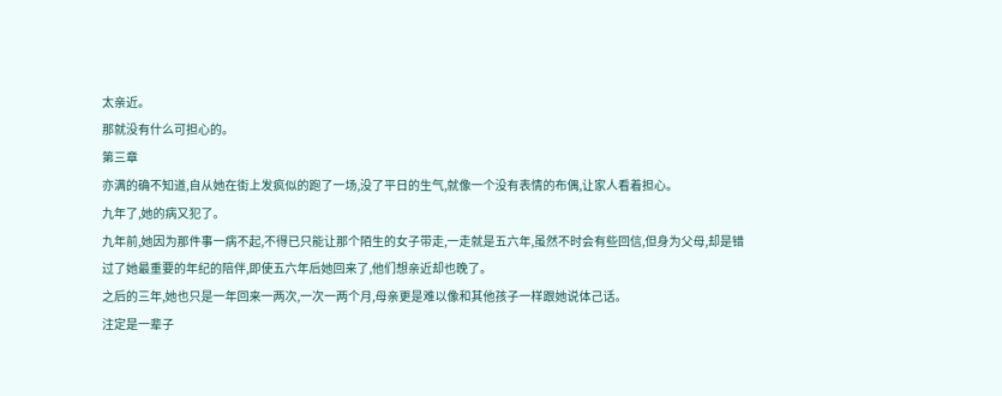太亲近。
那就没有什么可担心的。
第三章
亦满的确不知道,自从她在街上发疯似的跑了一场,没了平日的生气,就像一个没有表情的布偶,让家人看着担心。
九年了,她的病又犯了。
九年前,她因为那件事一病不起,不得已只能让那个陌生的女子带走,一走就是五六年,虽然不时会有些回信,但身为父母,却是错过了她最重要的年纪的陪伴,即使五六年后她回来了,他们想亲近却也晚了。
之后的三年,她也只是一年回来一两次,一次一两个月,母亲更是难以像和其他孩子一样跟她说体己话。
注定是一辈子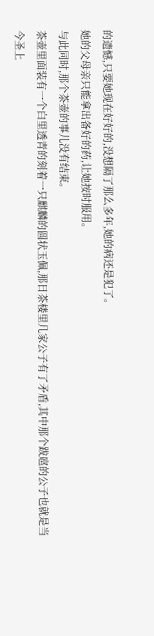的遗憾,只要她现在好好的,没想隔了那么多年,她的病还是犯了。
她的父母亲只能拿出备好的药,让她按时服用。
与此同时,那个茶壶的事儿没有结束。
茶壶里面装有一个白里透青的刻着一只麒麟的圆状玉佩,那日茶楼里几家公子有了矛盾,其中那个跋扈的公子也就是当今圣上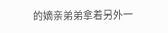的嫡亲弟弟拿着另外一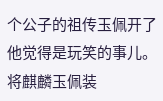个公子的祖传玉佩开了他觉得是玩笑的事儿。
将麒麟玉佩装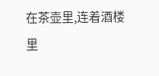在茶壶里,连着酒楼里